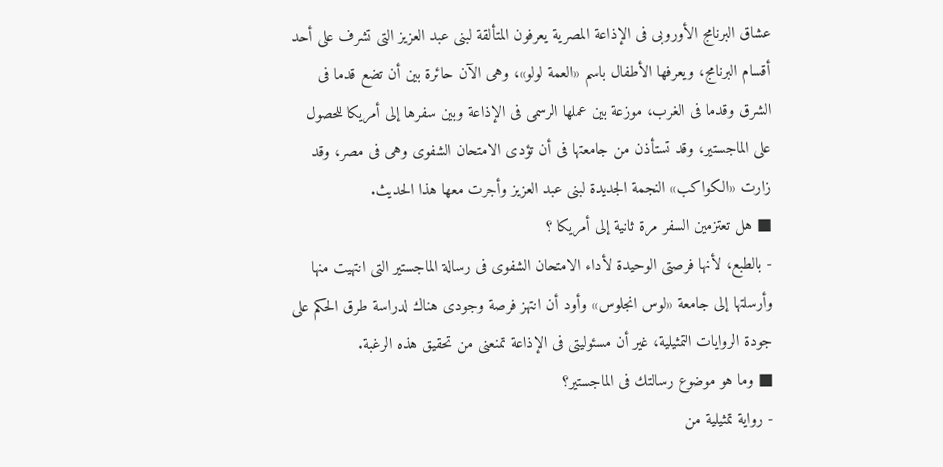عشاق البرنامج الأوروبى فى الإذاعة المصرية يعرفون المتألقة لبنى عبد العزيز التى تشرف على أحد أقسام البرنامج، ويعرفها الأطفال باسم «العمة لولو»، وهى الآن حائرة بين أن تضع قدما فى الشرق وقدما فى الغرب، موزعة بين عملها الرسمى فى الإذاعة وبين سفرها إلى أمريكا للحصول على الماجستير، وقد تستأذن من جامعتها فى أن تؤدى الامتحان الشفوى وهى فى مصر، وقد زارت «الكواكب» النجمة الجديدة لبنى عبد العزيز وأجرت معها هذا الحديث.
■ هل تعتزمين السفر مرة ثانية إلى أمريكا ؟
- بالطبع، لأنها فرصتى الوحيدة لأداء الامتحان الشفوى فى رسالة الماجستير التى انتهيت منها وأرسلتها إلى جامعة «لوس انجلوس» وأود أن انتهز فرصة وجودى هناك لدراسة طرق الحكم على جودة الروايات التمثيلية، غير أن مسئوليتى فى الإذاعة تمنعنى من تحقيق هذه الرغبة.
■ وما هو موضوع رسالتك فى الماجستير؟
- رواية تمثيلية من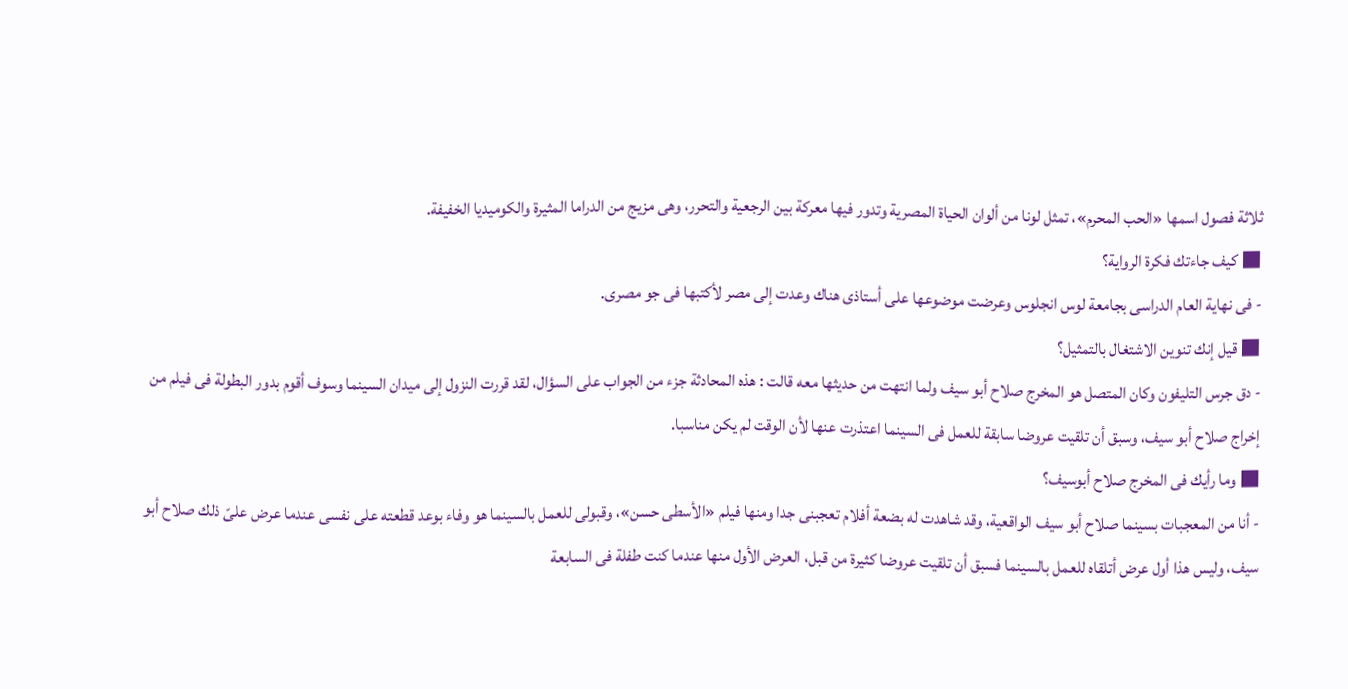ثلاثة فصول اسمها «الحب المحرم»، تمثل لونا من ألوان الحياة المصرية وتدور فيها معركة بين الرجعية والتحرر، وهى مزيج من الدراما المثيرة والكوميديا الخفيفة.
■ كیف جاءتك فكرة الرواية؟
- فى نهاية العام الدراسى بجامعة لوس انجلوس وعرضت موضوعها على أستاذى هناك وعدت إلى مصر لأكتبها فى جو مصرى.
■ قيل إنك تنوين الاشتغال بالتمثيل؟
- دق جرس التليفون وكان المتصل هو المخرج صلاح أبو سيف ولما انتهت من حديثها معه قالت : هذه المحادثة جزء من الجواب على السؤال، لقد قررت النزول إلى ميدان السينما وسوف أقوم بدور البطولة فى فيلم من إخراج صلاح أبو سيف، وسبق أن تلقيت عروضا سابقة للعمل فى السينما اعتذرت عنها لأن الوقت لم يكن مناسبا.
■ وما رأيك فى المخرج صلاح أبوسيف؟
- أنا من المعجبات بسينما صلاح أبو سيف الواقعية، وقد شاهدت له بضعة أفلام تعجبنى جدا ومنها فيلم «الأسطى حسن»، وقبولی للعمل بالسينما هو وفاء بوعد قطعته على نفسى عندما عرض علىّ ذلك صلاح أبو سيف، وليس هذا أول عرض أتلقاه للعمل بالسينما فسبق أن تلقيت عروضا كثيرة من قبل، العرض الأول منها عندما كنت طفلة فى السابعة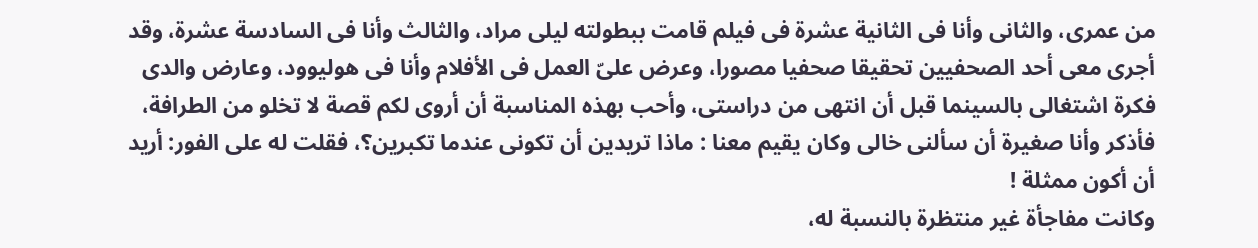من عمرى، والثانى وأنا فى الثانية عشرة فى فيلم قامت ببطولته ليلى مراد، والثالث وأنا فى السادسة عشرة، وقد أجرى معى أحد الصحفيين تحقيقا صحفيا مصورا، وعرض علىّ العمل فى الأفلام وأنا فى هوليوود، وعارض والدى فكرة اشتغالى بالسينما قبل أن انتهى من دراستی، وأحب بهذه المناسبة أن أروى لكم قصة لا تخلو من الطرافة، فأذكر وأنا صغيرة أن سألنى خالی وكان يقيم معنا : ماذا تريدين أن تكونى عندما تكبرين؟، فقلت له على الفور: أريد أن أكون ممثلة !
وكانت مفاجأة غير منتظرة بالنسبة له،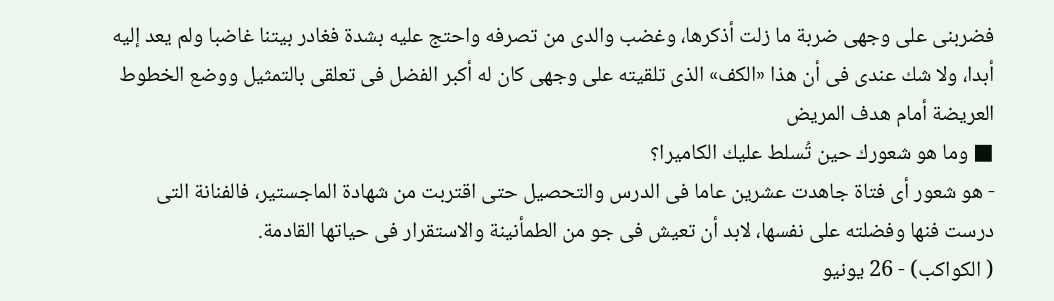فضربنى على وجهى ضربة ما زلت أذكرها، وغضب والدى من تصرفه واحتج عليه بشدة فغادر بيتنا غاضبا ولم يعد إليه أبدا، ولا شك عندى فى أن هذا «الكف» الذى تلقيته على وجهى كان له أكبر الفضل فى تعلقى بالتمثيل ووضع الخطوط العريضة أمام هدف المريض
■ وما هو شعورك حين تُسلط عليك الكاميرا؟
- هو شعور أى فتاة جاهدت عشرين عاما فى الدرس والتحصيل حتى اقتربت من شهادة الماجستير، فالفنانة التى درست فنها وفضلته على نفسها، لابد أن تعيش فى جو من الطمأنينة والاستقرار فى حياتها القادمة.
( الكواكب) - 26 يونيو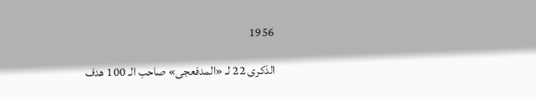1956

الذكرى 22 لـ «المدفعجى» صاحب الـ 100 هدف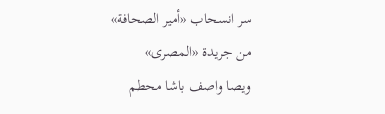سر انسحاب «أمير الصحافة» من جريدة «المصرى»
ويصا واصف باشا محطم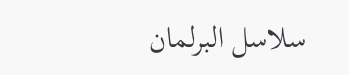سلاسل البرلمان